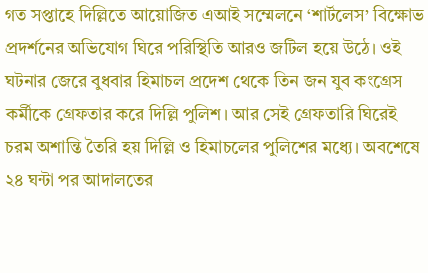গত সপ্তাহে দিল্লিতে আয়োজিত এআই সম্মেলনে ‘শার্টলেস’ বিক্ষোভ প্রদর্শনের অভিযোগ ঘিরে পরিস্থিতি আরও জটিল হয়ে উঠে। ওই ঘটনার জেরে বুধবার হিমাচল প্রদেশ থেকে তিন জন যুব কংগ্রেস কর্মীকে গ্রেফতার করে দিল্লি পুলিশ। আর সেই গ্রেফতারি ঘিরেই চরম অশান্তি তৈরি হয় দিল্লি ও হিমাচলের পুলিশের মধ্যে। অবশেষে ২৪ ঘন্টা পর আদালতের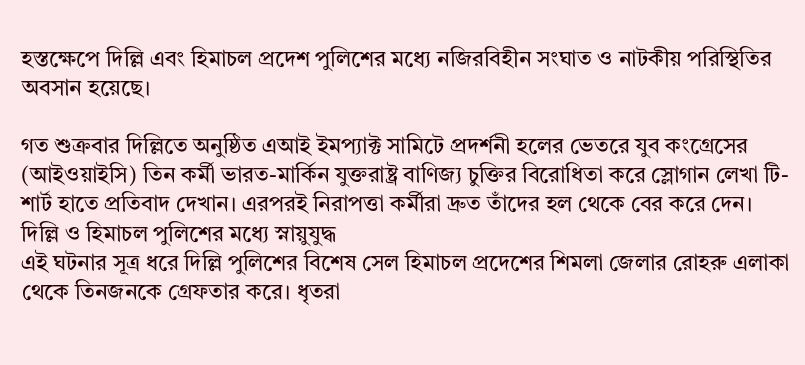হস্তক্ষেপে দিল্লি এবং হিমাচল প্রদেশ পুলিশের মধ্যে নজিরবিহীন সংঘাত ও নাটকীয় পরিস্থিতির অবসান হয়েছে।

গত শুক্রবার দিল্লিতে অনুষ্ঠিত এআই ইমপ্যাক্ট সামিটে প্রদর্শনী হলের ভেতরে যুব কংগ্রেসের (আইওয়াইসি) তিন কর্মী ভারত-মার্কিন যুক্তরাষ্ট্র বাণিজ্য চুক্তির বিরোধিতা করে স্লোগান লেখা টি-শার্ট হাতে প্রতিবাদ দেখান। এরপরই নিরাপত্তা কর্মীরা দ্রুত তাঁদের হল থেকে বের করে দেন।
দিল্লি ও হিমাচল পুলিশের মধ্যে স্নায়ুযুদ্ধ
এই ঘটনার সূত্র ধরে দিল্লি পুলিশের বিশেষ সেল হিমাচল প্রদেশের শিমলা জেলার রোহরু এলাকা থেকে তিনজনকে গ্রেফতার করে। ধৃতরা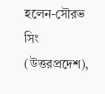হলেন-সৌরভ সিং (উত্তরপ্রদেশ),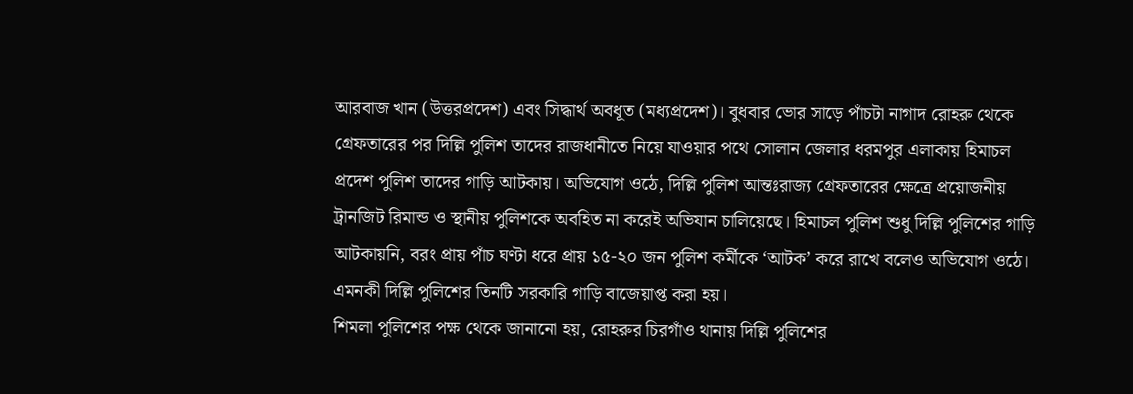আরবাজ খান (উত্তরপ্রদেশ) এবং সিদ্ধার্থ অবধূত (মধ্যপ্রদেশ)। বুধবার ভোর সাড়ে পাঁচটা নাগাদ রোহরু থেকে গ্রেফতারের পর দিল্লি পুলিশ তাদের রাজধানীতে নিয়ে যাওয়ার পথে সোলান জেলার ধরমপুর এলাকায় হিমাচল প্রদেশ পুলিশ তাদের গাড়ি আটকায়। অভিযোগ ওঠে, দিল্লি পুলিশ আন্তঃরাজ্য গ্রেফতারের ক্ষেত্রে প্রয়োজনীয় ট্রানজিট রিমান্ড ও স্থানীয় পুলিশকে অবহিত না করেই অভিযান চালিয়েছে। হিমাচল পুলিশ শুধু দিল্লি পুলিশের গাড়ি আটকায়নি, বরং প্রায় পাঁচ ঘণ্টা ধরে প্রায় ১৫-২০ জন পুলিশ কর্মীকে ‘আটক’ করে রাখে বলেও অভিযোগ ওঠে। এমনকী দিল্লি পুলিশের তিনটি সরকারি গাড়ি বাজেয়াপ্ত করা হয়।
শিমলা পুলিশের পক্ষ থেকে জানানো হয়, রোহরুর চিরগাঁও থানায় দিল্লি পুলিশের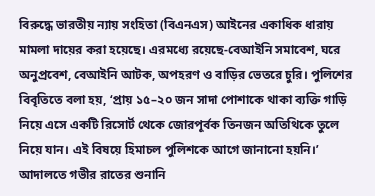বিরুদ্ধে ভারতীয় ন্যায় সংহিতা (বিএনএস) আইনের একাধিক ধারায় মামলা দায়ের করা হয়েছে। এরমধ্যে রয়েছে-বেআইনি সমাবেশ, ঘরে অনুপ্রবেশ, বেআইনি আটক, অপহরণ ও বাড়ির ভেতরে চুরি। পুলিশের বিবৃতিতে বলা হয়, ‘প্রায় ১৫–২০ জন সাদা পোশাকে থাকা ব্যক্তি গাড়ি নিয়ে এসে একটি রিসোর্ট থেকে জোরপূর্বক তিনজন অতিথিকে তুলে নিয়ে যান। এই বিষয়ে হিমাচল পুলিশকে আগে জানানো হয়নি।’
আদালতে গভীর রাতের শুনানি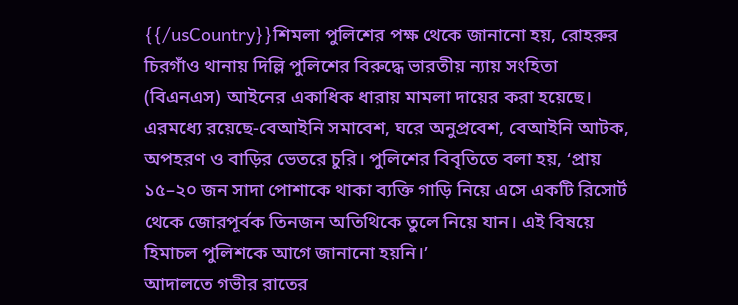{{/usCountry}}শিমলা পুলিশের পক্ষ থেকে জানানো হয়, রোহরুর চিরগাঁও থানায় দিল্লি পুলিশের বিরুদ্ধে ভারতীয় ন্যায় সংহিতা (বিএনএস) আইনের একাধিক ধারায় মামলা দায়ের করা হয়েছে। এরমধ্যে রয়েছে-বেআইনি সমাবেশ, ঘরে অনুপ্রবেশ, বেআইনি আটক, অপহরণ ও বাড়ির ভেতরে চুরি। পুলিশের বিবৃতিতে বলা হয়, ‘প্রায় ১৫–২০ জন সাদা পোশাকে থাকা ব্যক্তি গাড়ি নিয়ে এসে একটি রিসোর্ট থেকে জোরপূর্বক তিনজন অতিথিকে তুলে নিয়ে যান। এই বিষয়ে হিমাচল পুলিশকে আগে জানানো হয়নি।’
আদালতে গভীর রাতের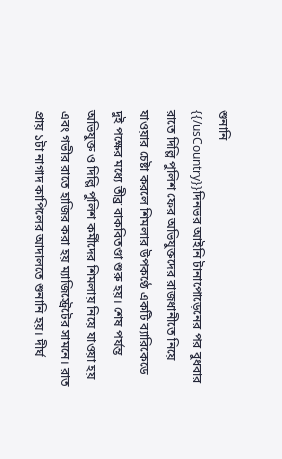শুনানি
{{/usCountry}}দিনভর আইনি টানাপোড়েনের পর বুধবার রাতে দিল্লি পুলিশ ফের অভিযুক্তদের রাজধানীতে নিয়ে যাওয়ার চেষ্টা করলে শিমলার উপকণ্ঠে একটি ব্যারিকেডে দুই পক্ষের মধ্যে তীব্র বাকবিতণ্ডা শুরু হয়। শেষ পর্যন্ত অভিযুক্ত ও দিল্লি পুলিশ কর্মীদের শিমলায় নিয়ে যাওয়া হয় এবং গভীর রাতে হাজির করা হয় ম্যাজিস্ট্রেটের সামনে। রাত প্রায় ১টা নাগাদ কাপিলের আদালতে শুনানি হয়। দীর্ঘ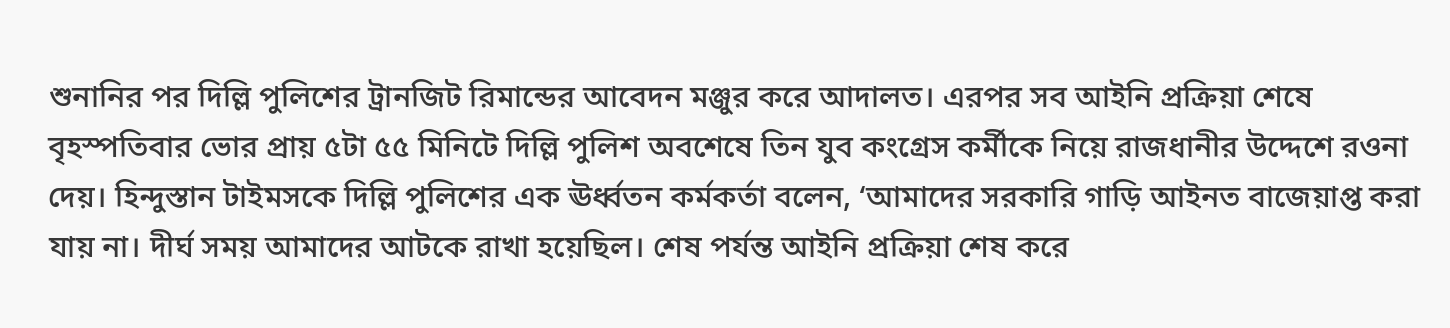শুনানির পর দিল্লি পুলিশের ট্রানজিট রিমান্ডের আবেদন মঞ্জুর করে আদালত। এরপর সব আইনি প্রক্রিয়া শেষে বৃহস্পতিবার ভোর প্রায় ৫টা ৫৫ মিনিটে দিল্লি পুলিশ অবশেষে তিন যুব কংগ্রেস কর্মীকে নিয়ে রাজধানীর উদ্দেশে রওনা দেয়। হিন্দুস্তান টাইমসকে দিল্লি পুলিশের এক ঊর্ধ্বতন কর্মকর্তা বলেন, ‘আমাদের সরকারি গাড়ি আইনত বাজেয়াপ্ত করা যায় না। দীর্ঘ সময় আমাদের আটকে রাখা হয়েছিল। শেষ পর্যন্ত আইনি প্রক্রিয়া শেষ করে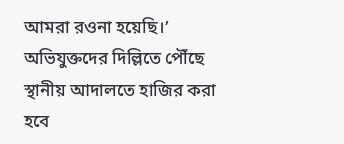আমরা রওনা হয়েছি।’ অভিযুক্তদের দিল্লিতে পৌঁছে স্থানীয় আদালতে হাজির করা হবে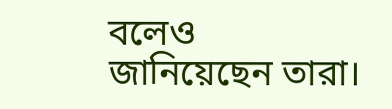বলেও জানিয়েছেন তারা।